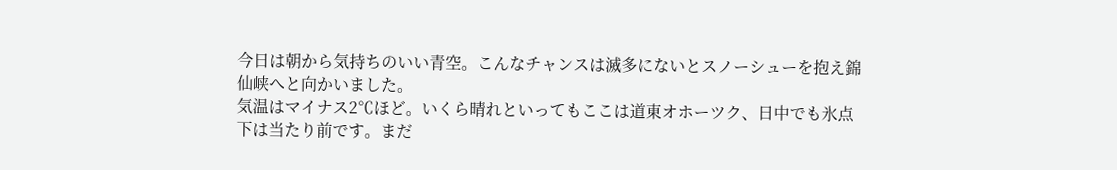今日は朝から気持ちのいい青空。こんなチャンスは滅多にないとスノーシューを抱え錦仙峡へと向かいました。
気温はマイナス2℃ほど。いくら晴れといってもここは道東オホーツク、日中でも氷点下は当たり前です。まだ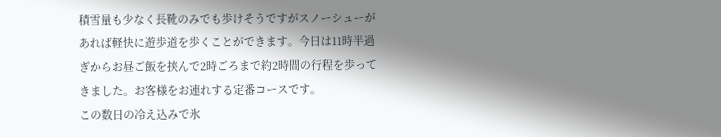積雪量も少なく長靴のみでも歩けそうですがスノーシューがあれば軽快に遊歩道を歩くことができます。今日は11時半過ぎからお昼ご飯を挟んで2時ごろまで約2時間の行程を歩ってきました。お客様をお連れする定番コースです。
この数日の冷え込みで氷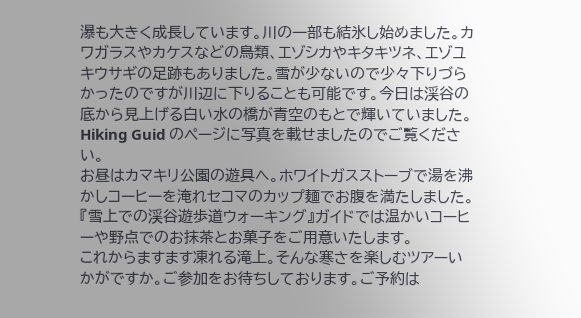瀑も大きく成長しています。川の一部も結氷し始めました。カワガラスやカケスなどの鳥類、エゾシカやキタキツネ、エゾユキウサギの足跡もありました。雪が少ないので少々下りづらかったのですが川辺に下りることも可能です。今日は渓谷の底から見上げる白い水の橋が青空のもとで輝いていました。Hiking Guid のページに写真を載せましたのでご覧ください。
お昼はカマキリ公園の遊具へ。ホワイトガスストーブで湯を沸かしコーヒーを淹れセコマのカップ麺でお腹を満たしました。『雪上での渓谷遊歩道ウォーキング』ガイドでは温かいコーヒーや野点でのお抹茶とお菓子をご用意いたします。
これからますます凍れる滝上。そんな寒さを楽しむツアーいかがですか。ご参加をお待ちしております。ご予約は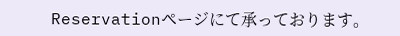Reservationページにて承っております。